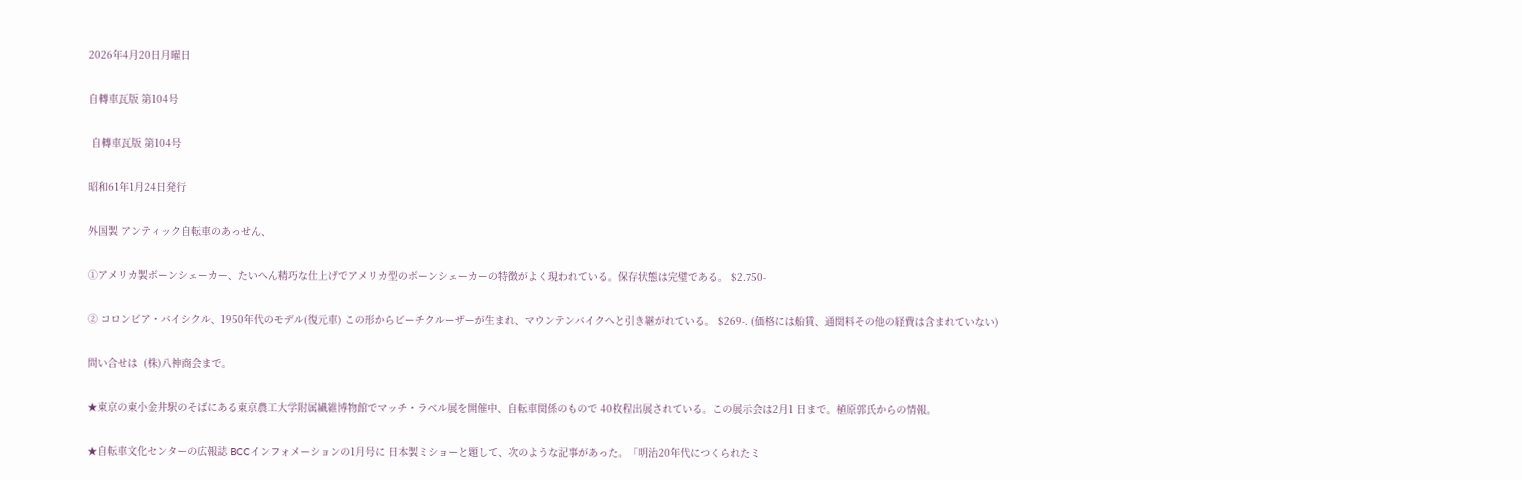2026年4月20日月曜日

自轉車瓦版 第104号

 自轉車瓦版 第104号

昭和61年1月24日発行

外国製 アンティック自転車のあっせん、

①アメリカ製ボーンシェーカー、たいへん精巧な仕上げでアメリカ型のボーンシェーカーの特徴がよく現われている。保存状態は完璧である。 $2.750-

② コロンビア・バイシクル、1950年代のモデル(復元車) この形からビーチクルーザーが生まれ、マウンテンバイクへと引き継がれている。 $269-. (価格には船賃、通関料その他の経費は含まれていない)

問い合せは  (株)八神商会まで。

★東京の東小金井駅のそばにある東京農工大学附属繊維博物館でマッチ・ラベル展を開催中、自転車関係のもので 40枚程出展されている。この展示会は2月1 日まで。植原郭氏からの情報。

★自転車文化センターの広報誌 BCCインフォメーションの1月号に 日本製ミショーと題して、次のような記事があった。「明治20年代につくられたミ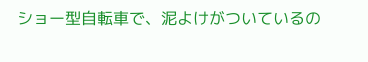ショー型自転車で、泥よけがついているの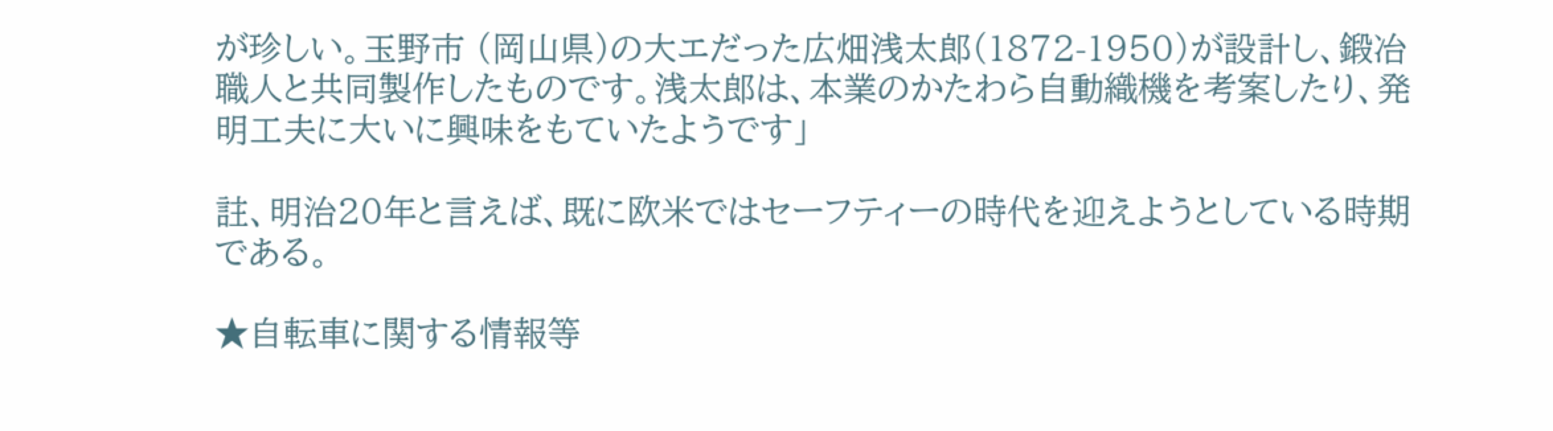が珍しい。玉野市 (岡山県)の大エだった広畑浅太郎(1872-1950)が設計し、鍛冶職人と共同製作したものです。浅太郎は、本業のかたわら自動織機を考案したり、発明工夫に大いに興味をもていたようです」

註、明治20年と言えば、既に欧米ではセーフティーの時代を迎えようとしている時期である。

★自転車に関する情報等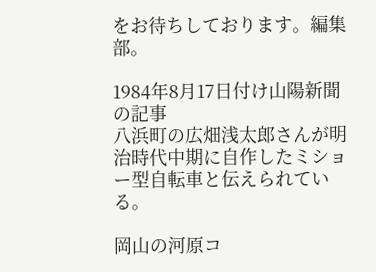をお待ちしております。編集部。

1984年8月17日付け山陽新聞の記事
八浜町の広畑浅太郎さんが明治時代中期に自作したミショー型自転車と伝えられている。

岡山の河原コ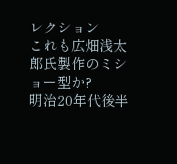レクション
これも広畑浅太郎氏製作のミショー型か?
明治20年代後半